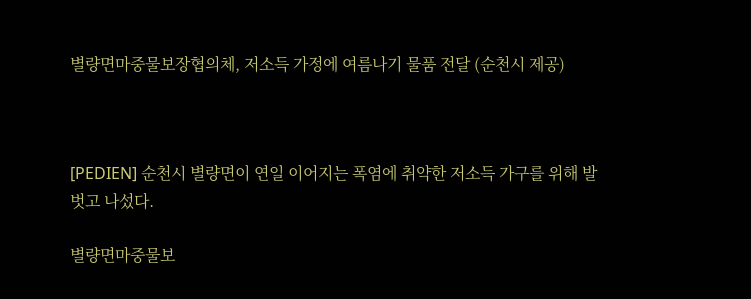별량면마중물보장협의체, 저소득 가정에 여름나기 물품 전달 (순천시 제공)



[PEDIEN] 순천시 별량면이 연일 이어지는 폭염에 취약한 저소득 가구를 위해 발 벗고 나섰다.

별량면마중물보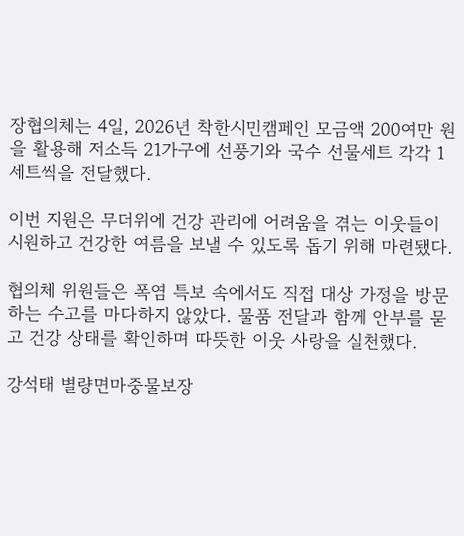장협의체는 4일, 2026년 착한시민캠페인 모금액 200여만 원을 활용해 저소득 21가구에 선풍기와 국수 선물세트 각각 1세트씩을 전달했다.

이번 지원은 무더위에 건강 관리에 어려움을 겪는 이웃들이 시원하고 건강한 여름을 보낼 수 있도록 돕기 위해 마련됐다.

협의체 위원들은 폭염 특보 속에서도 직접 대상 가정을 방문하는 수고를 마다하지 않았다. 물품 전달과 함께 안부를 묻고 건강 상태를 확인하며 따뜻한 이웃 사랑을 실천했다.

강석태 별량면마중물보장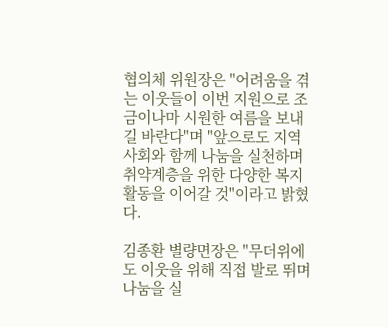협의체 위원장은 "어려움을 겪는 이웃들이 이번 지원으로 조금이나마 시원한 여름을 보내길 바란다"며 "앞으로도 지역사회와 함께 나눔을 실천하며 취약계층을 위한 다양한 복지 활동을 이어갈 것"이라고 밝혔다.

김종환 별량면장은 "무더위에도 이웃을 위해 직접 발로 뛰며 나눔을 실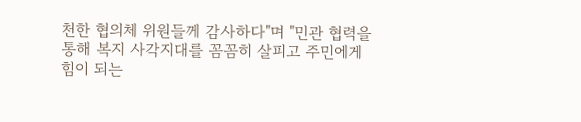천한 협의체 위원들께 감사하다"며 "민관 협력을 통해 복지 사각지대를 꼼꼼히 살피고 주민에게 힘이 되는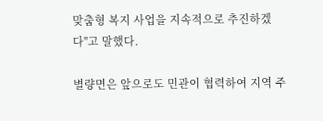맞춤형 복지 사업을 지속적으로 추진하겠다"고 말했다.

별량면은 앞으로도 민관이 협력하여 지역 주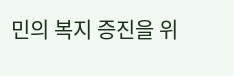민의 복지 증진을 위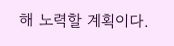해 노력할 계획이다.